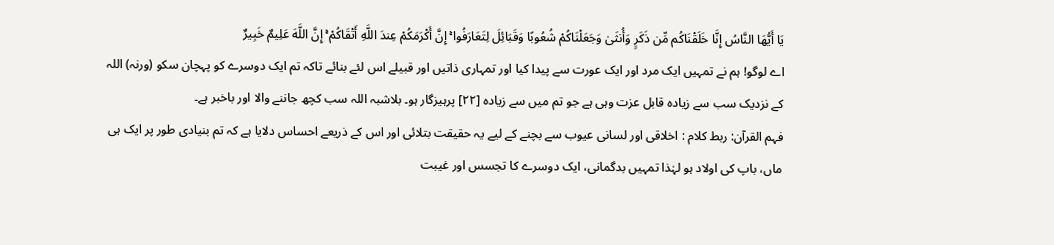يَا أَيُّهَا النَّاسُ إِنَّا خَلَقْنَاكُم مِّن ذَكَرٍ وَأُنثَىٰ وَجَعَلْنَاكُمْ شُعُوبًا وَقَبَائِلَ لِتَعَارَفُوا ۚ إِنَّ أَكْرَمَكُمْ عِندَ اللَّهِ أَتْقَاكُمْ ۚ إِنَّ اللَّهَ عَلِيمٌ خَبِيرٌ
اے لوگو! ہم نے تمہیں ایک مرد اور ایک عورت سے پیدا کیا اور تمہاری ذاتیں اور قبیلے اس لئے بنائے تاکہ تم ایک دوسرے کو پہچان سکو (ورنہ) اللہ کے نزدیک سب سے زیادہ قابل عزت وہی ہے جو تم میں سے زیادہ [٢٢] پرہیزگار ہو۔ بلاشبہ اللہ سب کچھ جاننے والا اور باخبر ہے۔
فہم القرآن: ربط کلام : اخلاقی اور لسانی عیوب سے بچنے کے لیے یہ حقیقت بتلائی اور اس کے ذریعے احساس دلایا ہے کہ تم بنیادی طور پر ایک ہی ماں، باپ کی اولاد ہو لہٰذا تمہیں بدگمانی، ایک دوسرے کا تجسس اور غیبت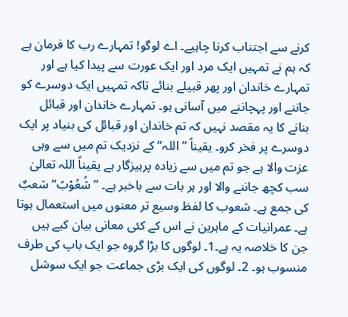کرنے سے اجتناب کرنا چاہیے۔ اے لوگو! تمہارے رب کا فرمان ہے کہ ہم نے تمہیں ایک مرد اور ایک عورت سے پیدا کیا ہے اور تمہارے خاندان اور پھر قبیلے بنائے تاکہ تمہیں ایک دوسرے کو جاننے اور پہچاننے میں آسانی ہو۔ تمہارے خاندان اور قبائل بنانے کا یہ مقصد نہیں کہ تم خاندان اور قبائل کی بنیاد پر ایک دوسرے پر فخر کرو۔ یقیناً ” اللہ“ کے نزدیک تم میں سے وہی عزت والا ہے جو تم میں سے زیادہ پرہیزگار ہے یقیناً اللہ تعالیٰ سب کچھ جاننے والا اور ہر بات سے باخبر ہے۔ ” شُعُوْبً“ شعبٌ کی جمع ہے۔ شعوب کا لفظ وسیع تر معنوں میں استعمال ہوتا ہے۔ عمرانیات کے ماہرین نے اس کے کئی معانی بیان کیے ہیں جن کا خلاصہ یہ ہے۔1۔ لوگوں کا بڑا گروہ جو ایک باپ کی طرف منسوب ہو۔ 2۔ لوگوں کی ایک بڑی جماعت جو ایک سوشل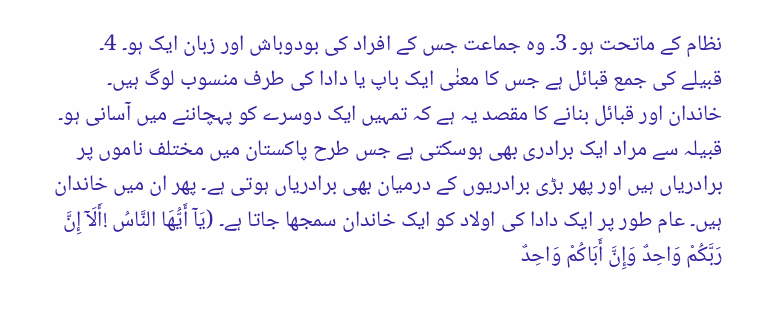نظام کے ماتحت ہو۔ 3۔ وہ جماعت جس کے افراد کی بودوباش اور زبان ایک ہو۔ 4۔ قبیلے کی جمع قبائل ہے جس کا معنٰی ایک باپ یا دادا کی طرف منسوب لوگ ہیں۔ خاندان اور قبائل بنانے کا مقصد یہ ہے کہ تمہیں ایک دوسرے کو پہچاننے میں آسانی ہو۔ قبیلہ سے مراد ایک برادری بھی ہوسکتی ہے جس طرح پاکستان میں مختلف ناموں پر برادریاں ہیں اور پھر بڑی برادریوں کے درمیان بھی برادریاں ہوتی ہے۔ پھر ان میں خاندان ہیں۔ عام طور پر ایک دادا کی اولاد کو ایک خاندان سمجھا جاتا ہے۔ (یَآ أَیُّھَا النَّاسُ !أَلَآ إِنَّ رَبَّکُمْ وَاحِدٌ وَإِنَّ أَبَاکُمْ وَاحِدٌ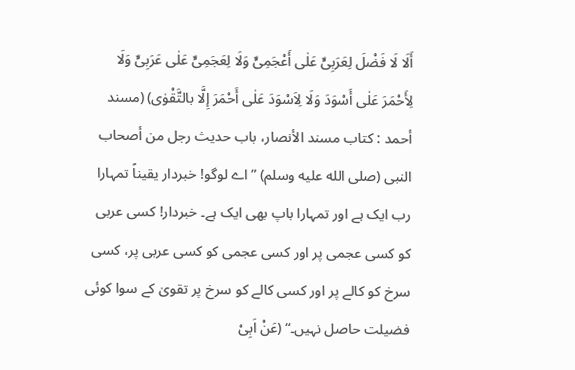أَلَا لَا فَضْلَ لِعَرَبِیٍّ عَلٰی أَعْجَمِیٍّ وَلَا لِعَجَمِیٍّ عَلٰی عَرَبِیٍّ وَلَا لِأَحْمَرَ عَلٰی أَسْوَدَ وَلَا لِاَسْوَدَ عَلٰی أَحْمَرَ إِلَّا بالتَّقْوٰی) (مسند أحمد : کتاب مسند الأنصار، باب حدیث رجل من أصحاب النبی (صلى الله عليه وسلم) ” اے لوگو! خبردار یقیناً تمہارا رب ایک ہے اور تمہارا باپ بھی ایک ہے۔ خبردار! کسی عربی کو کسی عجمی پر اور کسی عجمی کو کسی عربی پر، کسی سرخ کو کالے پر اور کسی کالے کو سرخ پر تقویٰ کے سوا کوئی فضیلت حاصل نہیں۔“ (عَنْ اَبِیْ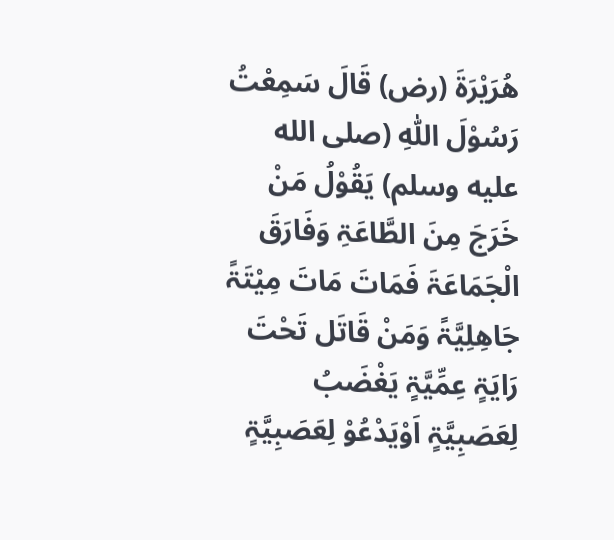ھُرَیْرَۃَ (رض) قَالَ سَمِعْتُ رَسُوْلَ اللّٰہِ (صلى الله عليه وسلم) یَقُوْلُ مَنْ خَرَجَ مِنَ الطَّاعَۃِ وَفَارَقَ الْجَمَاعَۃَ فَمَاتَ مَاتَ مِیْتَۃً جَاھِلِیَّۃً وَمَنْ قَاتَل تَحْتَ رَایَۃٍ عِمِّیَّۃٍ یَغْضَبُ لِعَصَبِیَّۃٍ اَوْیَدْعُوْ لِعَصَبِیَّۃٍ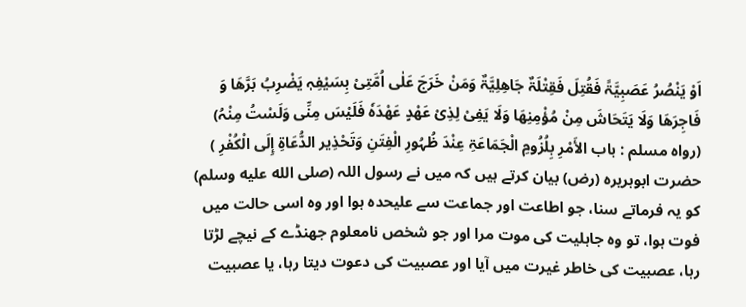اَوْ یَنْصُرُ عَصَبِیَّۃً فَقُتِلَ فَقِتْلَۃٌ جَاھِلِیَّۃٌ وَمَنْ خَرَجَ عَلٰی اُمَّتِیْ بِسَیْفِہٖ یَضْرِبُ بَرَّھَا وَ فَاجِرَھَا وَلَا یَتَحَاشَ مِنْ مُؤْمِنِھَا وَلَا یَفِیْ لِذِیْ عَھْدٍ عَھْدَہٗ فَلَیْسَ مِنِّی وَلَسْتُ مِنْہُ) (رواہ مسلم : باب الأَمْرِ بِلُزُومِ الْجَمَاعَۃِ عِنْدَ ظُہُورِ الْفِتَنِ وَتَحْذِیر الدُّعَاۃِ إِلَی الْکُفْرِ ) حضرت ابوہریرہ (رض) بیان کرتے ہیں کہ میں نے رسول اللہ (صلى الله عليه وسلم) کو یہ فرماتے سنا، جو اطاعت اور جماعت سے علیحدہ ہوا اور وہ اسی حالت میں فوت ہوا، تو وہ جاہلیت کی موت مرا اور جو شخص نامعلوم جھنڈے کے نیچے لڑتا رہا، عصبیت کی خاطر غیرت میں آیا اور عصبیت کی دعوت دیتا رہا، یا عصبیت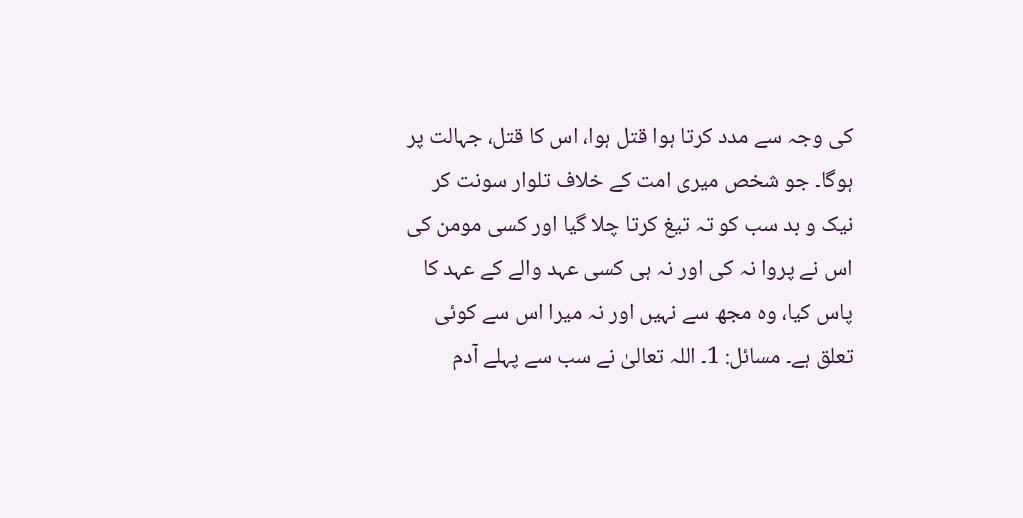کی وجہ سے مدد کرتا ہوا قتل ہوا، اس کا قتل، جہالت پر ہوگا۔ جو شخص میری امت کے خلاف تلوار سونت کر نیک و بد سب کو تہ تیغ کرتا چلا گیا اور کسی مومن کی اس نے پروا نہ کی اور نہ ہی کسی عہد والے کے عہد کا پاس کیا، وہ مجھ سے نہیں اور نہ میرا اس سے کوئی تعلق ہے۔ مسائل: 1۔ اللہ تعالیٰ نے سب سے پہلے آدم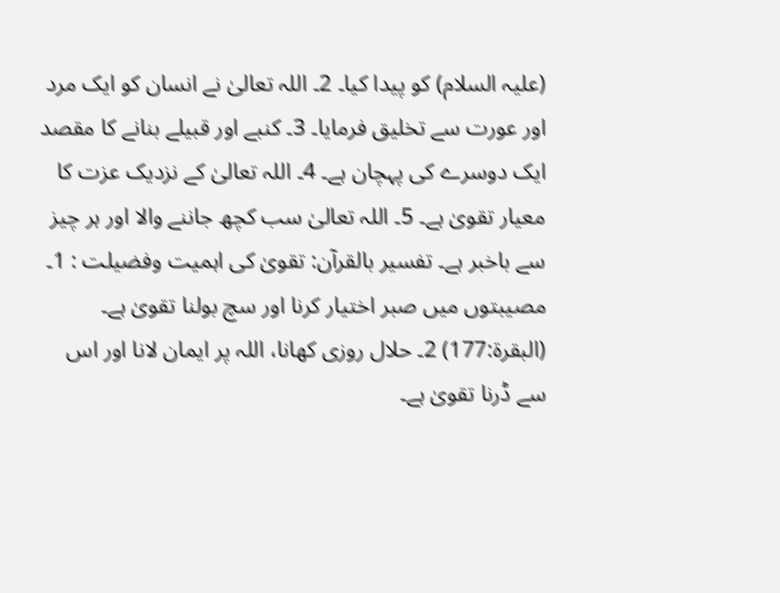(علیہ السلام) کو پیدا کیا۔ 2۔ اللہ تعالیٰ نے انسان کو ایک مرد اور عورت سے تخلیق فرمایا۔ 3۔ کنبے اور قبیلے بنانے کا مقصد ایک دوسرے کی پہچان ہے۔ 4۔ اللہ تعالیٰ کے نزدیک عزت کا معیار تقویٰ ہے۔ 5۔ اللہ تعالیٰ سب کچھ جاننے والا اور ہر چیز سے باخبر ہے۔ تفسیر بالقرآن: تقویٰ کی اہمیت وفضیلت : 1۔ مصیبتوں میں صبر اختیار کرنا اور سچ بولنا تقویٰ ہے۔ (البقرۃ:177) 2۔ حلال روزی کھانا، اللہ پر ایمان لانا اور اس سے ڈرنا تقویٰ ہے۔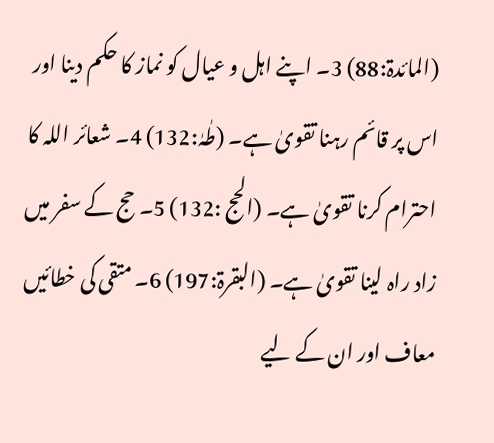(المائدۃ:88) 3۔ اپنے اہل و عیال کو نماز کا حکم دینا اور اس پر قائم رہنا تقویٰ ہے۔ (طٰہٰ:132) 4۔ شعائر اللہ کا احترام کرنا تقویٰ ہے۔ (الحج :132) 5۔ حج کے سفر میں زاد راہ لینا تقویٰ ہے۔ (البقرۃ:197) 6۔ متقی کی خطائیں معاف اور ان کے لیے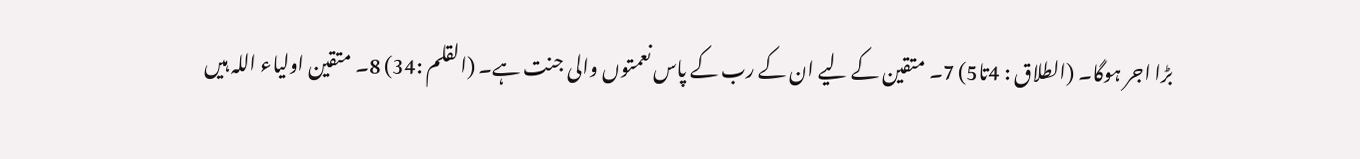بڑا اجر ہوگا۔ (الطلاق : 4تا5) 7۔ متقین کے لیے ان کے رب کے پاس نعمتوں والی جنت ہے۔ (القلم :34) 8۔ متقین اولیاء اللہ ہیں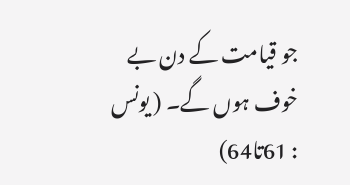جو قیامت کے دن بے خوف ہوں گے۔ ( یونس : 61تا64)